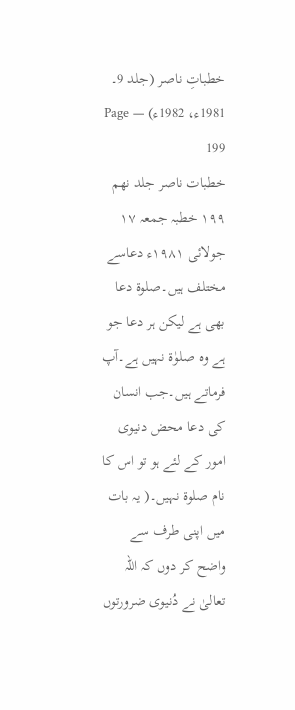خطباتِ ناصر (جلد 9۔ 1981ء، 1982ء) — Page 199
خطبات ناصر جلد نهم ۱۹۹ خطبہ جمعہ ۱۷ جولائی ۱۹۸۱ء دعاسے مختلف ہیں۔صلوۃ دعا بھی ہے لیکن ہر دعا جو ہے وہ صلوٰۃ نہیں ہے۔آپ فرماتے ہیں۔جب انسان کی دعا محض دنیوی امور کے لئے ہو تو اس کا نام صلوۃ نہیں۔( یہ بات میں اپنی طرف سے واضح کر دوں کہ اللہ تعالیٰ نے دُنیوی ضرورتوں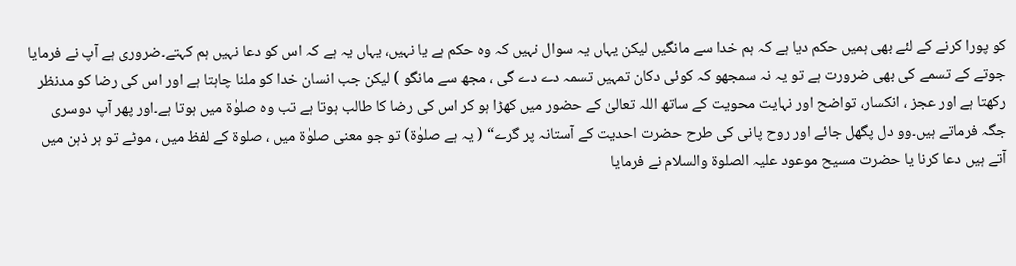کو پورا کرنے کے لئے بھی ہمیں حکم دیا ہے کہ ہم خدا سے مانگیں لیکن یہاں یہ سوال نہیں کہ وہ حکم ہے یا نہیں، یہاں یہ ہے کہ اس کو دعا نہیں ہم کہتے۔ضروری ہے آپ نے فرمایا جوتے کے تسمے کی بھی ضرورت ہے تو یہ نہ سمجھو کہ کوئی دکان تمہیں تسمہ دے دے گی ، مجھ سے مانگو ) لیکن جب انسان خدا کو ملنا چاہتا ہے اور اس کی رضا کو مدنظر رکھتا ہے اور عجز ، انکسار، تواضح اور نہایت محویت کے ساتھ اللہ تعالیٰ کے حضور میں کھڑا ہو کر اس کی رضا کا طالب ہوتا ہے تب وہ صلوٰۃ میں ہوتا ہے۔اور پھر آپ دوسری جگہ فرماتے ہیں۔وو دل پگھل جائے اور روح پانی کی طرح حضرت احدیت کے آستانہ پر گرے“ ( یہ ہے صلوٰۃ) تو جو معنی صلوٰۃ میں ، صلوۃ کے لفظ میں ، موٹے تو ہر ذہن میں آتے ہیں دعا کرنا یا حضرت مسیح موعود علیہ الصلوۃ والسلام نے فرمایا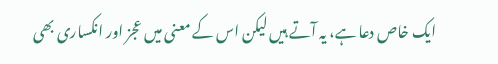ایک خاص دعا ہے، یہ آتے ہیں لیکن اس کے معنی میں عجز اور انکساری بھی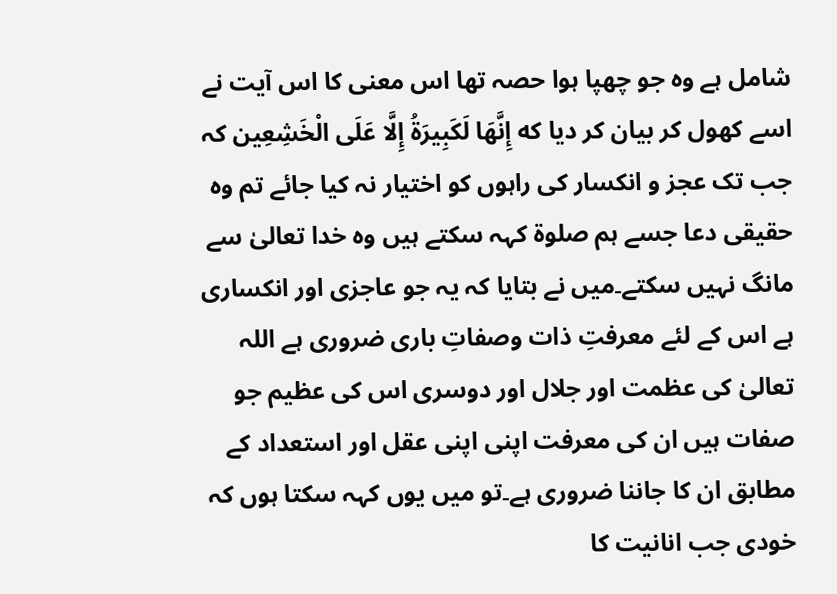شامل ہے وہ جو چھپا ہوا حصہ تھا اس معنی کا اس آیت نے اسے کھول کر بیان کر دیا که إِنَّهَا لَكَبِيرَةُ إِلَّا عَلَى الْخَشِعِین کہ جب تک عجز و انکسار کی راہوں کو اختیار نہ کیا جائے تم وہ حقیقی دعا جسے ہم صلوۃ کہہ سکتے ہیں وہ خدا تعالیٰ سے مانگ نہیں سکتے۔میں نے بتایا کہ یہ جو عاجزی اور انکساری ہے اس کے لئے معرفتِ ذات وصفاتِ باری ضروری ہے اللہ تعالیٰ کی عظمت اور جلال اور دوسری اس کی عظیم جو صفات ہیں ان کی معرفت اپنی اپنی عقل اور استعداد کے مطابق ان کا جاننا ضروری ہے۔تو میں یوں کہہ سکتا ہوں کہ خودی جب انانیت کا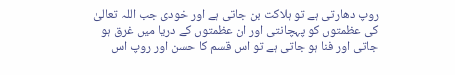روپ دھارتی ہے تو ہلاکت بن جاتی ہے اور خودی جب اللہ تعالیٰ کی عظمتوں کو پہچانتی اور ان عظمتوں کے دریا میں غرق ہو جاتی اور فنا ہو جاتی ہے تو اس قسم کا حسن اور روپ اس